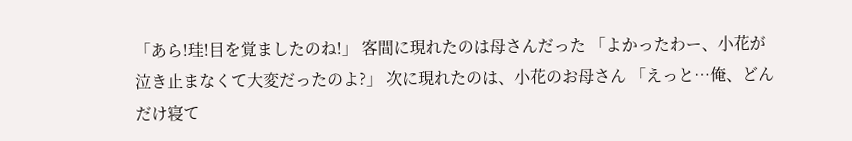「あら!珪!目を覚ましたのね!」 客間に現れたのは母さんだった 「よかったわー、小花が泣き止まなくて大変だったのよ?」 次に現れたのは、小花のお母さん 「えっと…俺、どんだけ寝て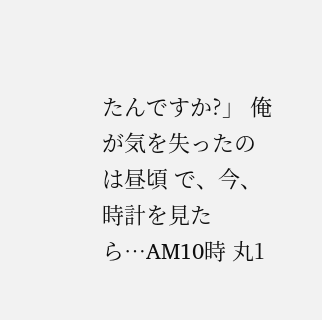たんですか?」 俺が気を失ったのは昼頃 で、今、時計を見たら…AM10時 丸1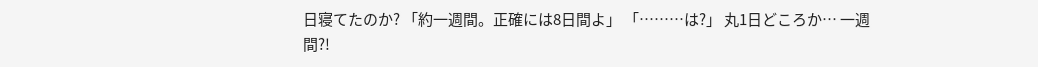日寝てたのか? 「約一週間。正確には8日間よ」 「………は?」 丸1日どころか… 一週間?!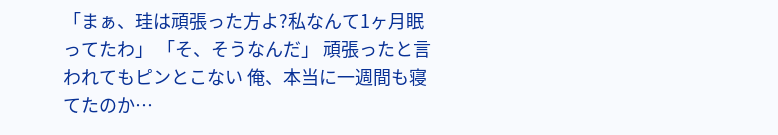「まぁ、珪は頑張った方よ?私なんて1ヶ月眠ってたわ」 「そ、そうなんだ」 頑張ったと言われてもピンとこない 俺、本当に一週間も寝てたのか…